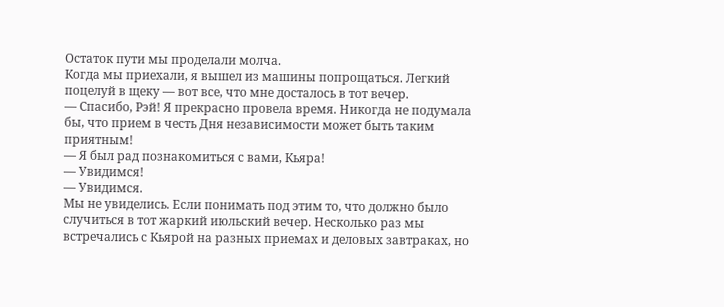Остаток пути мы проделали молча.
Когда мы приехали, я вышел из машины попрощаться. Легкий поцелуй в щеку — вот все, что мне досталось в тот вечер.
— Спасибо, Рэй! Я прекрасно провела время. Никогда не подумала бы, что прием в честь Дня независимости может быть таким приятным!
— Я был рад познакомиться с вами, Кьяра!
— Увидимся!
— Увидимся.
Мы не увиделись. Если понимать под этим то, что должно было случиться в тот жаркий июльский вечер. Несколько раз мы встречались с Кьярой на разных приемах и деловых завтраках, но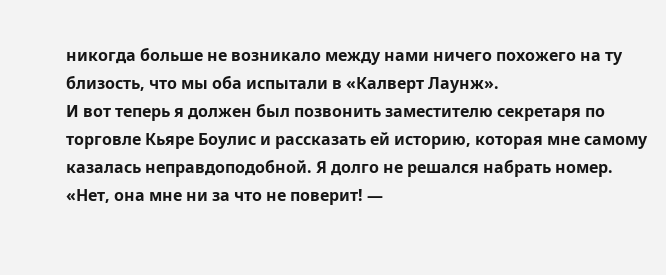никогда больше не возникало между нами ничего похожего на ту близость, что мы оба испытали в «Калверт Лаунж».
И вот теперь я должен был позвонить заместителю секретаря по торговле Кьяре Боулис и рассказать ей историю, которая мне самому казалась неправдоподобной. Я долго не решался набрать номер. «Нет, она мне ни за что не поверит! —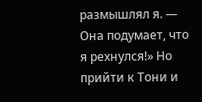размышлял я. — Она подумает, что я рехнулся!» Но прийти к Тони и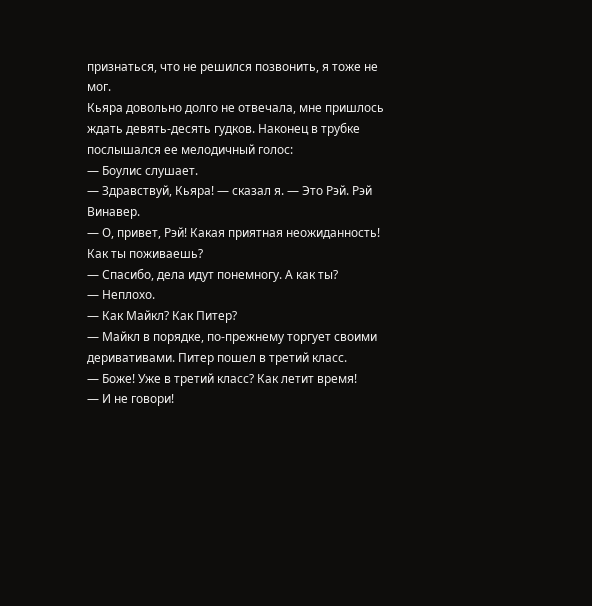признаться, что не решился позвонить, я тоже не мог.
Кьяра довольно долго не отвечала, мне пришлось ждать девять-десять гудков. Наконец в трубке послышался ее мелодичный голос:
— Боулис слушает.
— Здравствуй, Кьяра! — сказал я. — Это Рэй. Рэй Винавер.
— О, привет, Рэй! Какая приятная неожиданность! Как ты поживаешь?
— Спасибо, дела идут понемногу. А как ты?
— Неплохо.
— Как Майкл? Как Питер?
— Майкл в порядке, по-прежнему торгует своими деривативами. Питер пошел в третий класс.
— Боже! Уже в третий класс? Как летит время!
— И не говори!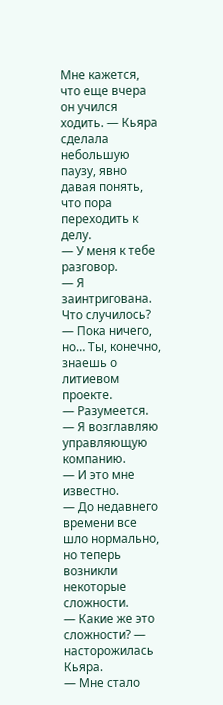Мне кажется, что еще вчера он учился ходить. — Кьяра сделала небольшую паузу, явно давая понять, что пора переходить к делу.
— У меня к тебе разговор.
— Я заинтригована. Что случилось?
— Пока ничего, но… Ты, конечно, знаешь о литиевом проекте.
— Разумеется.
— Я возглавляю управляющую компанию.
— И это мне известно.
— До недавнего времени все шло нормально, но теперь возникли некоторые сложности.
— Какие же это сложности? — насторожилась Кьяра.
— Мне стало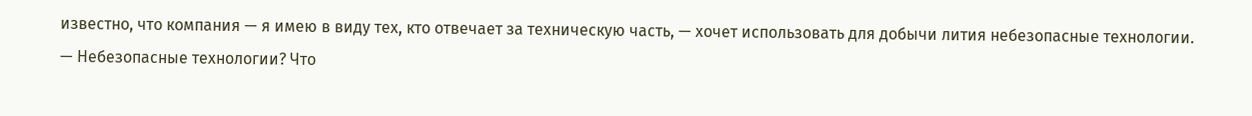известно, что компания — я имею в виду тех, кто отвечает за техническую часть, — хочет использовать для добычи лития небезопасные технологии.
— Небезопасные технологии? Что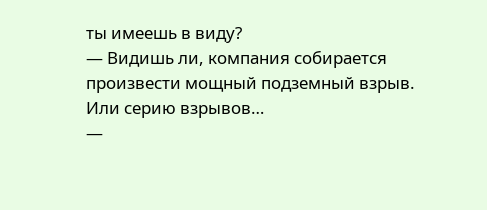ты имеешь в виду?
— Видишь ли, компания собирается произвести мощный подземный взрыв. Или серию взрывов…
—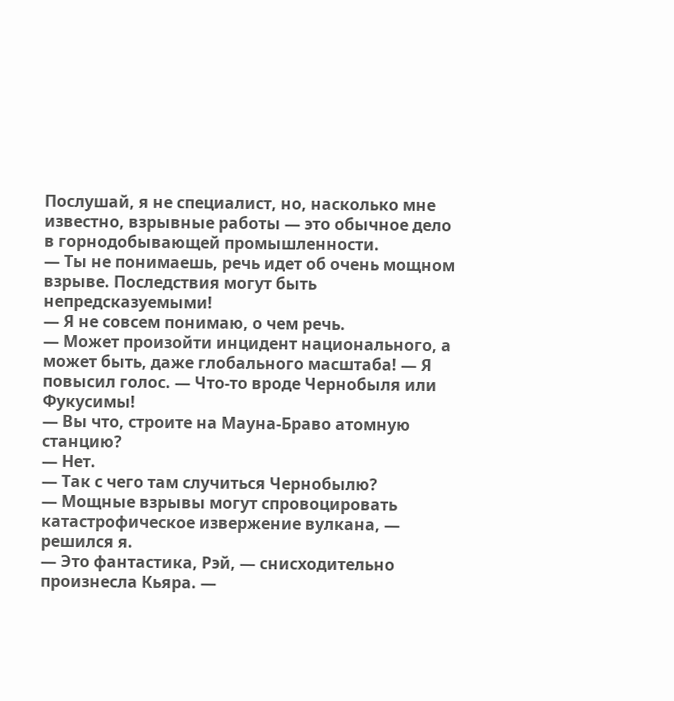Послушай, я не специалист, но, насколько мне известно, взрывные работы — это обычное дело в горнодобывающей промышленности.
— Ты не понимаешь, речь идет об очень мощном взрыве. Последствия могут быть непредсказуемыми!
— Я не совсем понимаю, о чем речь.
— Может произойти инцидент национального, а может быть, даже глобального масштаба! — Я повысил голос. — Что-то вроде Чернобыля или Фукусимы!
— Вы что, строите на Мауна-Браво атомную станцию?
— Нет.
— Так с чего там случиться Чернобылю?
— Мощные взрывы могут спровоцировать катастрофическое извержение вулкана, — решился я.
— Это фантастика, Рэй, — снисходительно произнесла Кьяра. —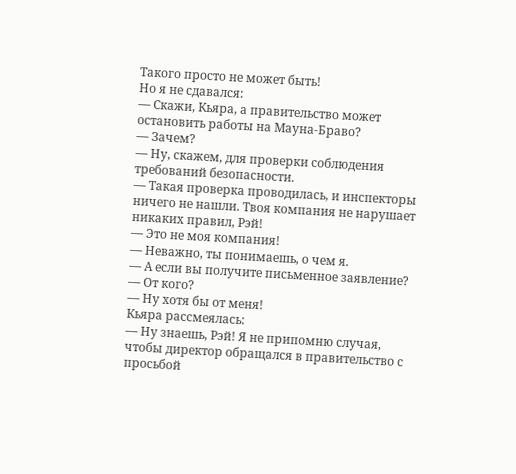Такого просто не может быть!
Но я не сдавался:
— Скажи, Кьяра, а правительство может остановить работы на Мауна-Браво?
— Зачем?
— Ну, скажем, для проверки соблюдения требований безопасности.
— Такая проверка проводилась, и инспекторы ничего не нашли. Твоя компания не нарушает никаких правил, Рэй!
— Это не моя компания!
— Неважно, ты понимаешь, о чем я.
— А если вы получите письменное заявление?
— От кого?
— Ну хотя бы от меня!
Кьяра рассмеялась:
— Ну знаешь, Рэй! Я не припомню случая, чтобы директор обращался в правительство с просьбой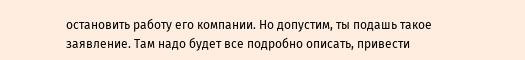остановить работу его компании. Но допустим, ты подашь такое заявление. Там надо будет все подробно описать, привести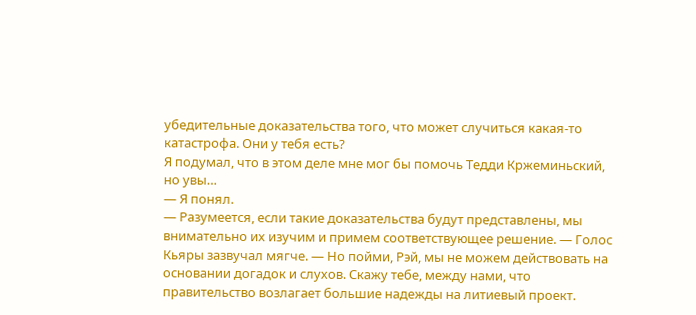убедительные доказательства того, что может случиться какая-то катастрофа. Они у тебя есть?
Я подумал, что в этом деле мне мог бы помочь Тедди Кржеминьский, но увы…
— Я понял.
— Разумеется, если такие доказательства будут представлены, мы внимательно их изучим и примем соответствующее решение. — Голос Кьяры зазвучал мягче. — Но пойми, Рэй, мы не можем действовать на основании догадок и слухов. Скажу тебе, между нами, что правительство возлагает большие надежды на литиевый проект.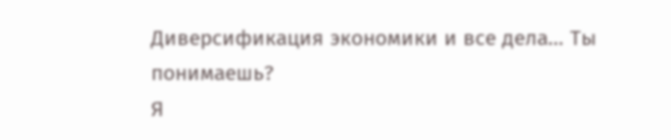Диверсификация экономики и все дела… Ты понимаешь?
Я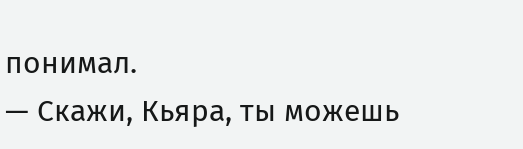понимал.
— Скажи, Кьяра, ты можешь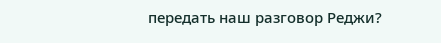передать наш разговор Реджи?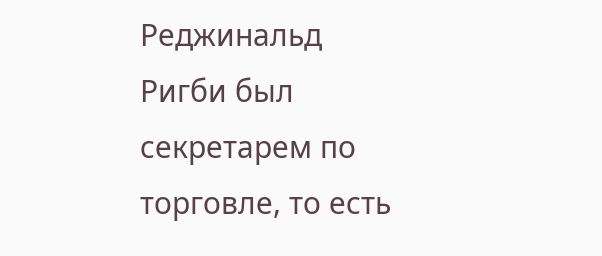Реджинальд Ригби был секретарем по торговле, то есть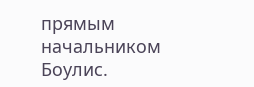прямым начальником Боулис.